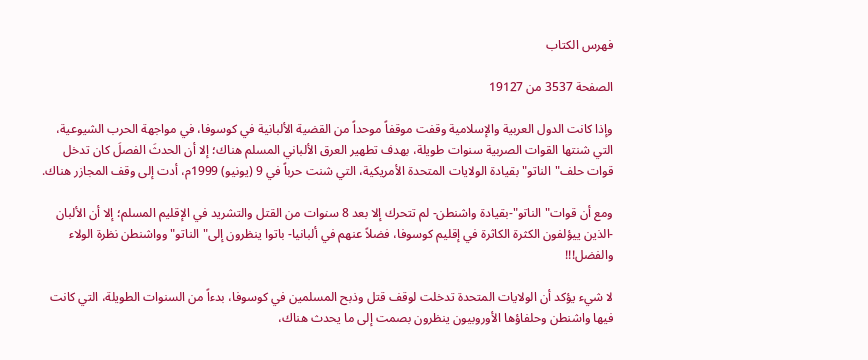فهرس الكتاب

الصفحة 3537 من 19127

وإذا كانت الدول العربية والإسلامية وقفت موقفاً موحداً من القضية الألبانية في كوسوفا، في مواجهة الحرب الشيوعية، التي شنتها القوات الصربية سنوات طويلة، بهدف تطهير العرق الألباني المسلم هناك؛ إلا أن الحدثَ الفصلَ كان تدخل قوات حلف"الناتو"بقيادة الولايات المتحدة الأمريكية، التي شنت حرباً في 9 (يونيو) 1999م، أدت إلى وقف المجازر هناك.

ومع أن قوات"الناتو"-بقيادة واشنطن- لم تتحرك إلا بعد 8 سنوات من القتل والتشريد في الإقليم المسلم؛ إلا أن الألبان -الذين ييؤلفون الكثرة الكاثرة في إقليم كوسوفا، فضلاً عنهم في ألبانيا- باتوا ينظرون إلى"الناتو"وواشنطن نظرة الولاء والفضل!!!

لا شيء يؤكد أن الولايات المتحدة تدخلت لوقف قتل وذبح المسلمين في كوسوفا، بدءاً من السنوات الطويلة، التي كانت فيها واشنطن وحلفاؤها الأوروبيون ينظرون بصمت إلى ما يحدث هناك،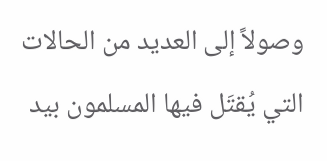وصولاً إلى العديد من الحالات التي يُقتَل فيها المسلمون بيد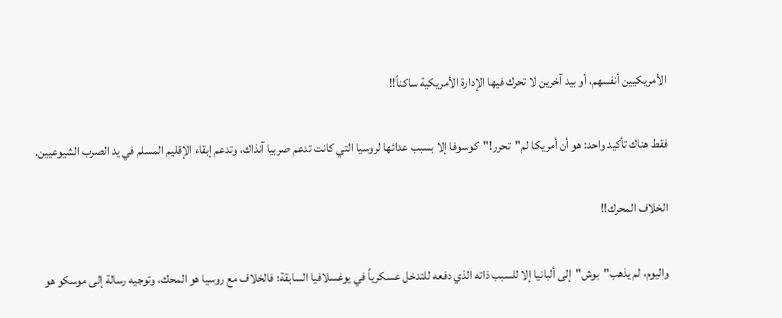الأمريكيين أنفسهم، أو بيد آخرين لا تحرك فيها الإدارة الأمريكية ساكناً!!

فقط هناك تأكيد واحد: هو أن أمريكا لم"تحرر!"كوسوفا إلا بسبب عدائها لروسيا التي كانت تدعم صربيا آنذاك، وتدعم إبقاء الإقليم المسلم في يد الصرب الشيوعيين.

الخلاف المحرك!!

واليوم، لم يذهب"بوش"إلى ألبانيا إلا للسبب ذاته الذي دفعه للتدخل عسكرياً في يوغسلافيا السابقة؛ فالخلاف مع روسيا هو المحك، وتوجيه رسالة إلى موسكو هو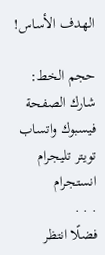الهدف الأساس!

حجم الخط:
شارك الصفحة
فيسبوك واتساب تويتر تليجرام انستجرام
. . .
فضلًا انتظر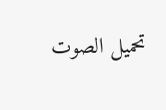تحميل الصوت